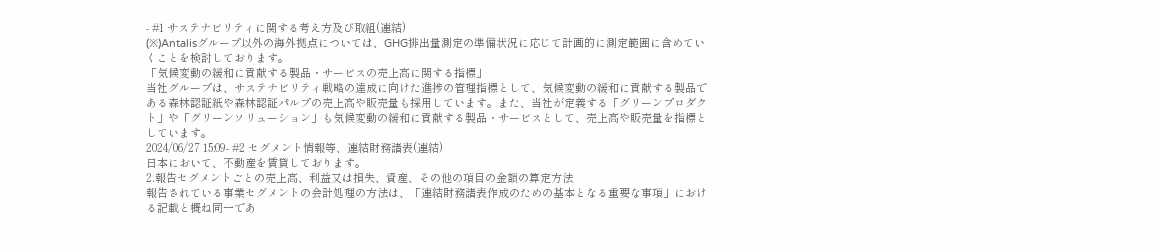- #1 サステナビリティに関する考え方及び取組(連結)
(※)Antalisグループ以外の海外拠点については、GHG排出量測定の準備状況に応じて計画的に測定範囲に含めていくことを検討しております。
「気候変動の緩和に貢献する製品・サービスの売上高に関する指標」
当社グループは、サステナビリティ戦略の達成に向けた進捗の管理指標として、気候変動の緩和に貢献する製品である森林認証紙や森林認証パルプの売上高や販売量も採用しています。また、当社が定義する「グリーンプロダクト」や「グリーンソリューション」も気候変動の緩和に貢献する製品・サービスとして、売上高や販売量を指標としています。
2024/06/27 15:09- #2 セグメント情報等、連結財務諸表(連結)
日本において、不動産を賃貸しております。
2.報告セグメントごとの売上高、利益又は損失、資産、その他の項目の金額の算定方法
報告されている事業セグメントの会計処理の方法は、「連結財務諸表作成のための基本となる重要な事項」における記載と概ね同一であ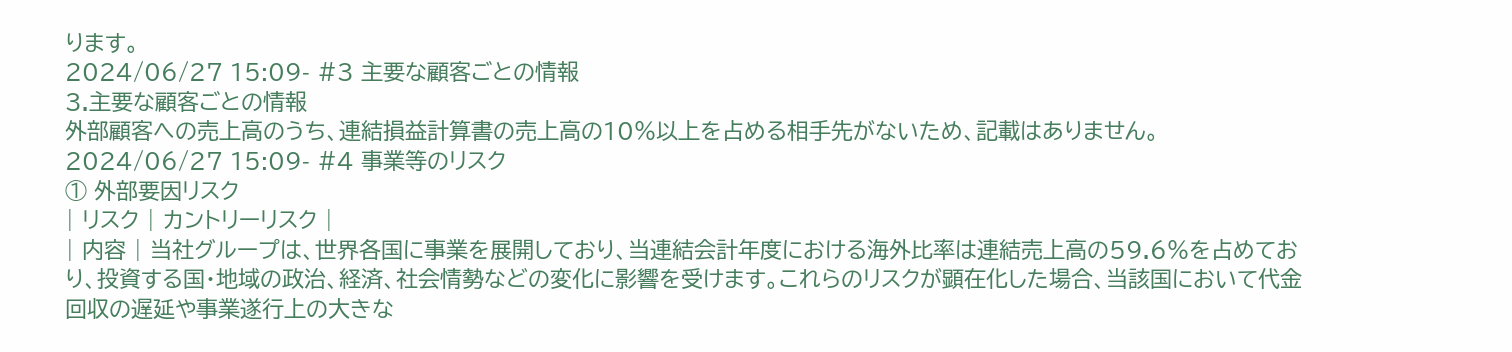ります。
2024/06/27 15:09- #3 主要な顧客ごとの情報
3.主要な顧客ごとの情報
外部顧客への売上高のうち、連結損益計算書の売上高の10%以上を占める相手先がないため、記載はありません。
2024/06/27 15:09- #4 事業等のリスク
① 外部要因リスク
| リスク | カントリーリスク |
| 内容 | 当社グループは、世界各国に事業を展開しており、当連結会計年度における海外比率は連結売上高の59.6%を占めており、投資する国・地域の政治、経済、社会情勢などの変化に影響を受けます。これらのリスクが顕在化した場合、当該国において代金回収の遅延や事業遂行上の大きな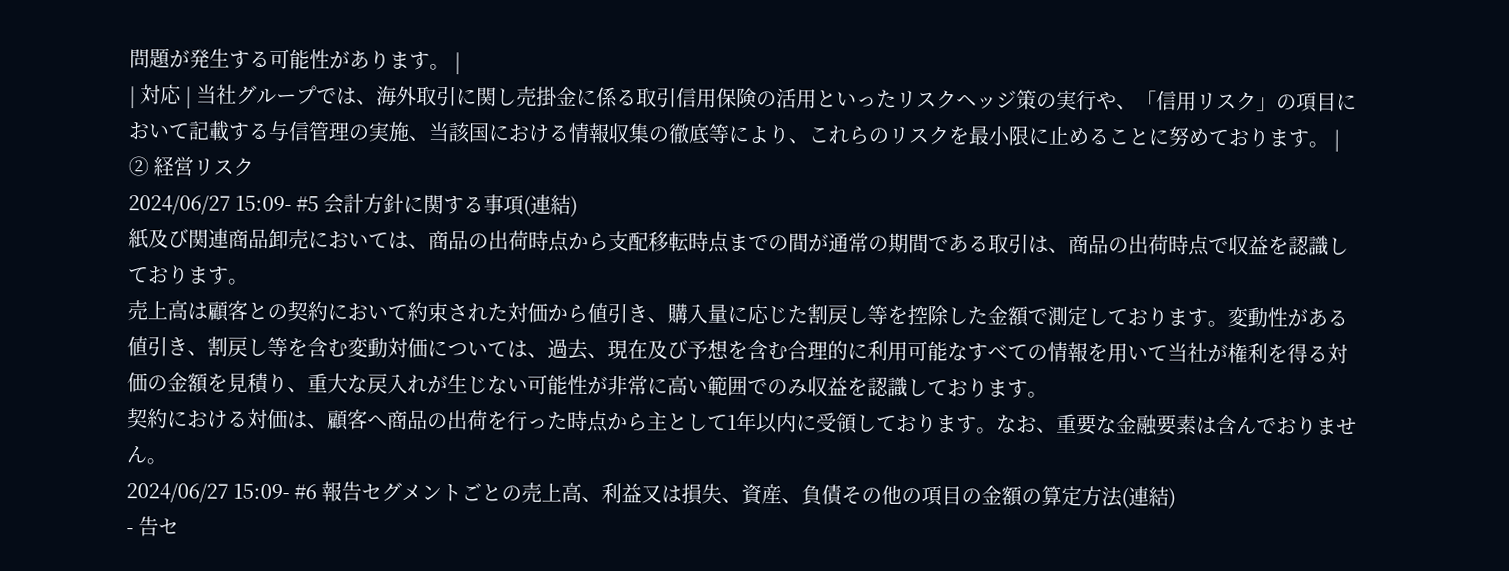問題が発生する可能性があります。 |
| 対応 | 当社グループでは、海外取引に関し売掛金に係る取引信用保険の活用といったリスクヘッジ策の実行や、「信用リスク」の項目において記載する与信管理の実施、当該国における情報収集の徹底等により、これらのリスクを最小限に止めることに努めております。 |
② 経営リスク
2024/06/27 15:09- #5 会計方針に関する事項(連結)
紙及び関連商品卸売においては、商品の出荷時点から支配移転時点までの間が通常の期間である取引は、商品の出荷時点で収益を認識しております。
売上高は顧客との契約において約束された対価から値引き、購入量に応じた割戻し等を控除した金額で測定しております。変動性がある値引き、割戻し等を含む変動対価については、過去、現在及び予想を含む合理的に利用可能なすべての情報を用いて当社が権利を得る対価の金額を見積り、重大な戻入れが生じない可能性が非常に高い範囲でのみ収益を認識しております。
契約における対価は、顧客へ商品の出荷を行った時点から主として1年以内に受領しております。なお、重要な金融要素は含んでおりません。
2024/06/27 15:09- #6 報告セグメントごとの売上高、利益又は損失、資産、負債その他の項目の金額の算定方法(連結)
- 告セ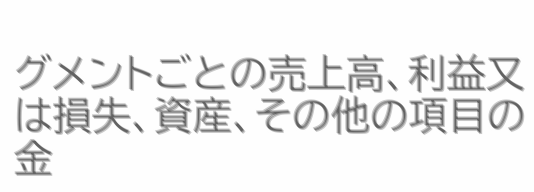グメントごとの売上高、利益又は損失、資産、その他の項目の金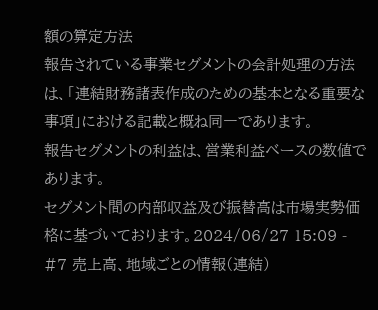額の算定方法
報告されている事業セグメントの会計処理の方法は、「連結財務諸表作成のための基本となる重要な事項」における記載と概ね同一であります。
報告セグメントの利益は、営業利益ベースの数値であります。
セグメント間の内部収益及び振替高は市場実勢価格に基づいております。2024/06/27 15:09 - #7 売上高、地域ごとの情報(連結)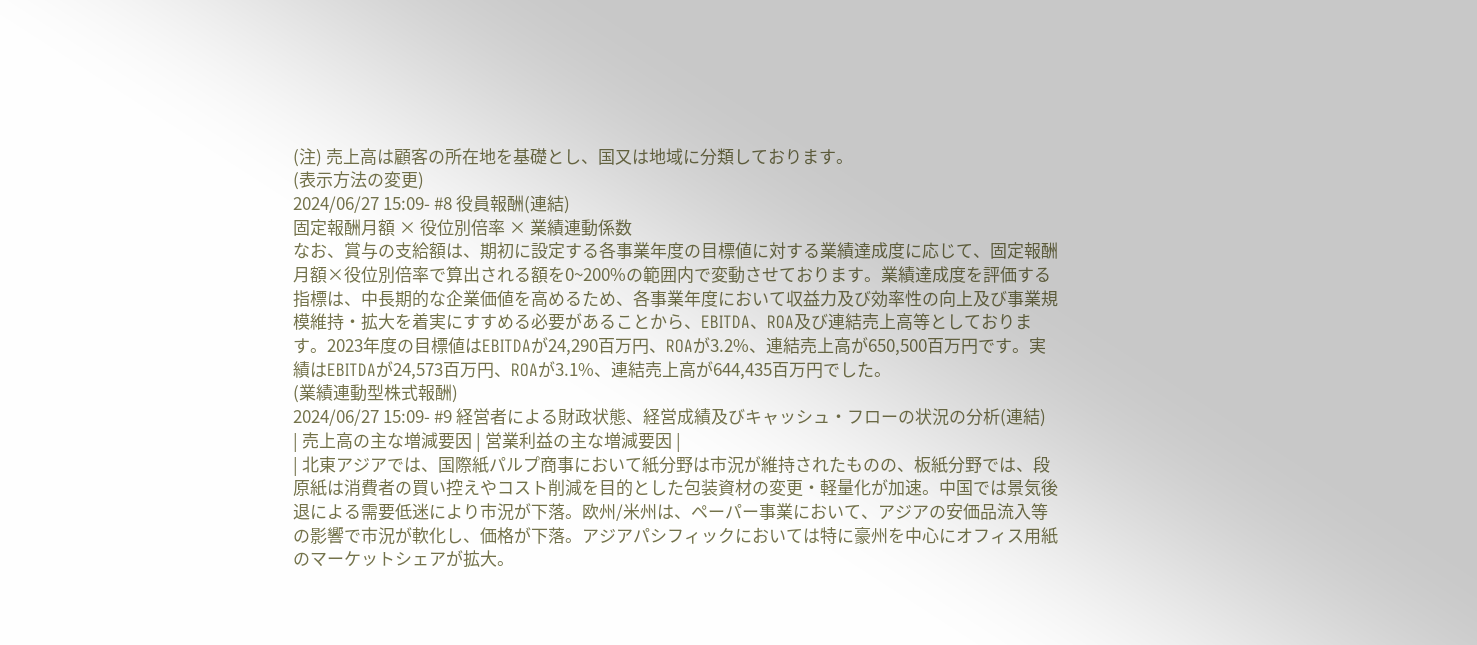(注) 売上高は顧客の所在地を基礎とし、国又は地域に分類しております。
(表示方法の変更)
2024/06/27 15:09- #8 役員報酬(連結)
固定報酬月額 × 役位別倍率 × 業績連動係数
なお、賞与の支給額は、期初に設定する各事業年度の目標値に対する業績達成度に応じて、固定報酬月額×役位別倍率で算出される額を0~200%の範囲内で変動させております。業績達成度を評価する指標は、中長期的な企業価値を高めるため、各事業年度において収益力及び効率性の向上及び事業規模維持・拡大を着実にすすめる必要があることから、EBITDA、ROA及び連結売上高等としております。2023年度の目標値はEBITDAが24,290百万円、ROAが3.2%、連結売上高が650,500百万円です。実績はEBITDAが24,573百万円、ROAが3.1%、連結売上高が644,435百万円でした。
(業績連動型株式報酬)
2024/06/27 15:09- #9 経営者による財政状態、経営成績及びキャッシュ・フローの状況の分析(連結)
| 売上高の主な増減要因 | 営業利益の主な増減要因 |
| 北東アジアでは、国際紙パルプ商事において紙分野は市況が維持されたものの、板紙分野では、段原紙は消費者の買い控えやコスト削減を目的とした包装資材の変更・軽量化が加速。中国では景気後退による需要低迷により市況が下落。欧州/米州は、ペーパー事業において、アジアの安価品流入等の影響で市況が軟化し、価格が下落。アジアパシフィックにおいては特に豪州を中心にオフィス用紙のマーケットシェアが拡大。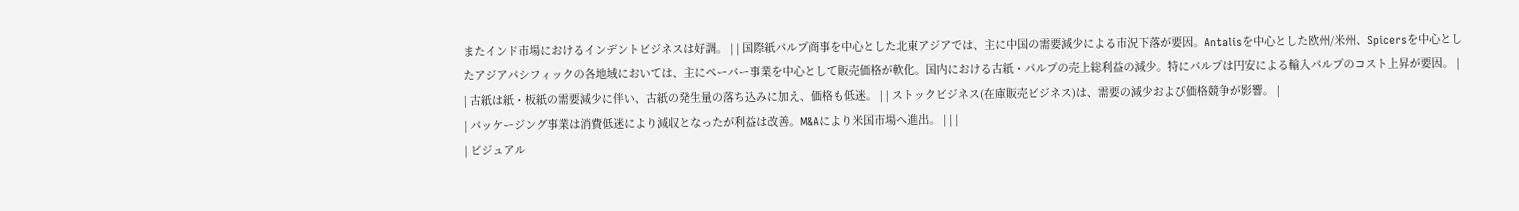またインド市場におけるインデントビジネスは好調。 | | 国際紙パルプ商事を中心とした北東アジアでは、主に中国の需要減少による市況下落が要因。Antalisを中心とした欧州/米州、Spicersを中心としたアジアパシフィックの各地域においては、主にペーパー事業を中心として販売価格が軟化。国内における古紙・パルプの売上総利益の減少。特にパルプは円安による輸入パルプのコスト上昇が要因。 |
| 古紙は紙・板紙の需要減少に伴い、古紙の発生量の落ち込みに加え、価格も低迷。 | | ストックビジネス(在庫販売ビジネス)は、需要の減少および価格競争が影響。 |
| パッケージング事業は消費低迷により減収となったが利益は改善。M&Aにより米国市場へ進出。 | | |
| ビジュアル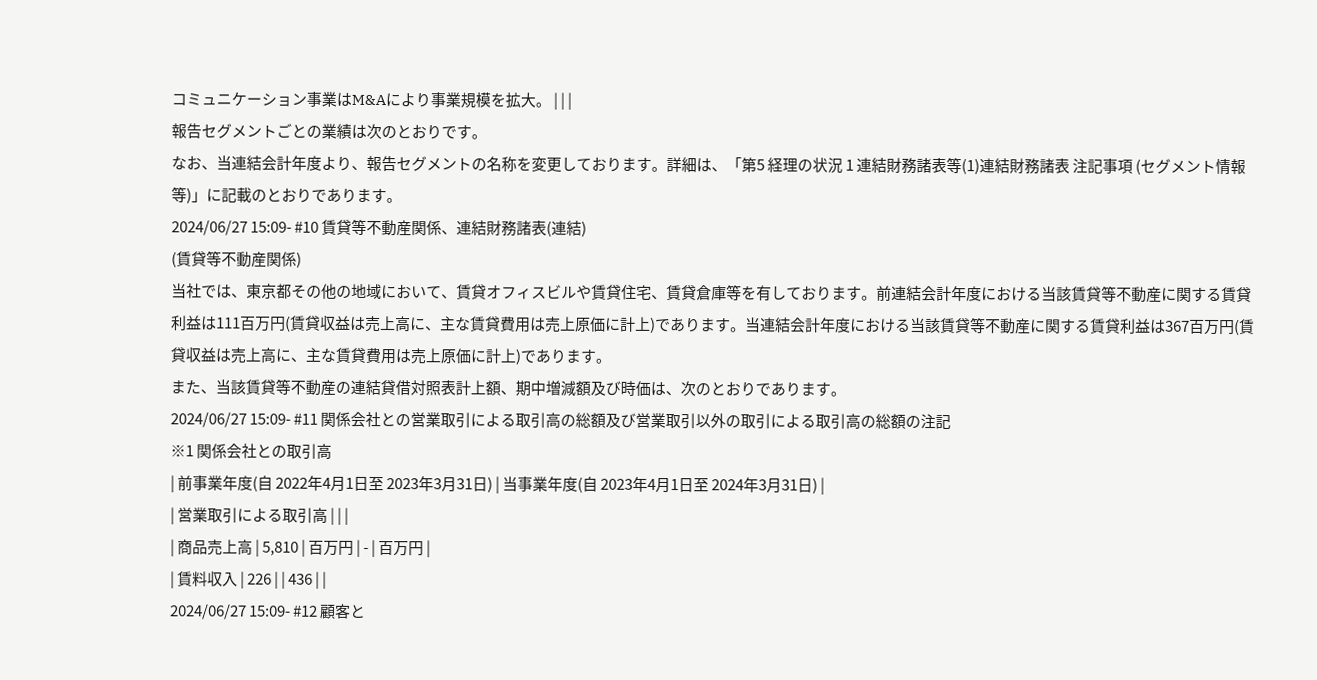コミュニケーション事業はM&Aにより事業規模を拡大。 | | |
報告セグメントごとの業績は次のとおりです。
なお、当連結会計年度より、報告セグメントの名称を変更しております。詳細は、「第5 経理の状況 1 連結財務諸表等(1)連結財務諸表 注記事項 (セグメント情報等)」に記載のとおりであります。
2024/06/27 15:09- #10 賃貸等不動産関係、連結財務諸表(連結)
(賃貸等不動産関係)
当社では、東京都その他の地域において、賃貸オフィスビルや賃貸住宅、賃貸倉庫等を有しております。前連結会計年度における当該賃貸等不動産に関する賃貸利益は111百万円(賃貸収益は売上高に、主な賃貸費用は売上原価に計上)であります。当連結会計年度における当該賃貸等不動産に関する賃貸利益は367百万円(賃貸収益は売上高に、主な賃貸費用は売上原価に計上)であります。
また、当該賃貸等不動産の連結貸借対照表計上額、期中増減額及び時価は、次のとおりであります。
2024/06/27 15:09- #11 関係会社との営業取引による取引高の総額及び営業取引以外の取引による取引高の総額の注記
※1 関係会社との取引高
| 前事業年度(自 2022年4月1日至 2023年3月31日) | 当事業年度(自 2023年4月1日至 2024年3月31日) |
| 営業取引による取引高 | | |
| 商品売上高 | 5,810 | 百万円 | - | 百万円 |
| 賃料収入 | 226 | | 436 | |
2024/06/27 15:09- #12 顧客と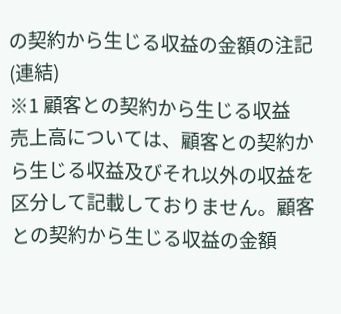の契約から生じる収益の金額の注記(連結)
※1 顧客との契約から生じる収益
売上高については、顧客との契約から生じる収益及びそれ以外の収益を区分して記載しておりません。顧客との契約から生じる収益の金額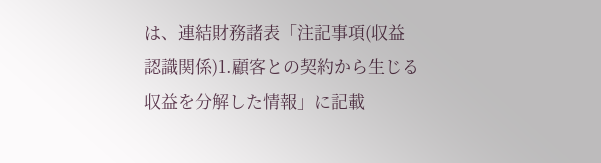は、連結財務諸表「注記事項(収益認識関係)1.顧客との契約から生じる収益を分解した情報」に記載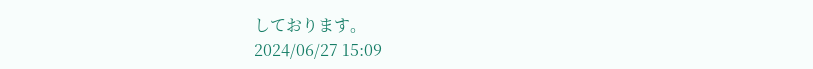しております。
2024/06/27 15:09